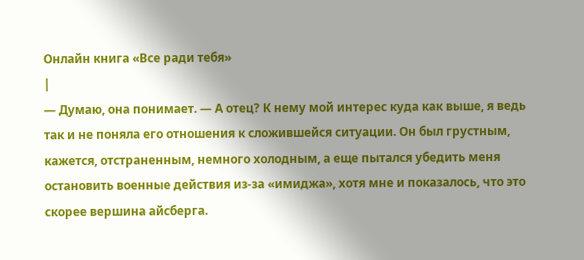Онлайн книга «Все ради тебя»
|
— Думаю, она понимает. — А отец? К нему мой интерес куда как выше, я ведь так и не поняла его отношения к сложившейся ситуации. Он был грустным, кажется, отстраненным, немного холодным, а еще пытался убедить меня остановить военные действия из-за «имиджа», хотя мне и показалось, что это скорее вершина айсберга.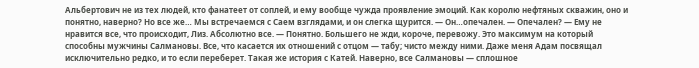Альбертович не из тех людей, кто фанатеет от соплей, и ему вообще чужда проявление эмоций. Как королю нефтяных скважин, оно и понятно, наверно? Но все же… Мы встречаемся с Саем взглядами, и он слегка щурится. — Он…опечален. — Опечален? — Ему не нравится все, что происходит, Лиз. Абсолютно все. — Понятно. Большего не жди, короче, перевожу. Это максимум на который способны мужчины Салмановы. Все, что касается их отношений с отцом — табу; чисто между ними. Даже меня Адам посвящал исключительно редко, и то если переберет. Такая же история с Катей. Наверно, все Салмановы — сплошное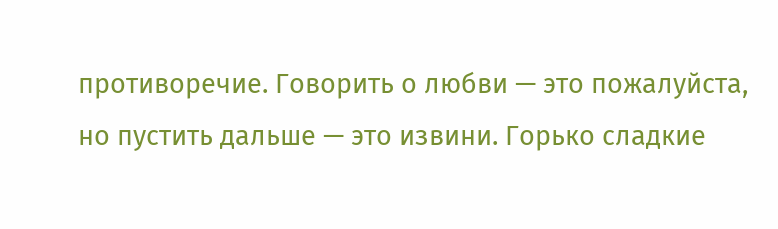противоречие. Говорить о любви — это пожалуйста, но пустить дальше — это извини. Горько сладкие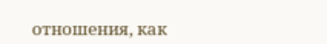отношения, как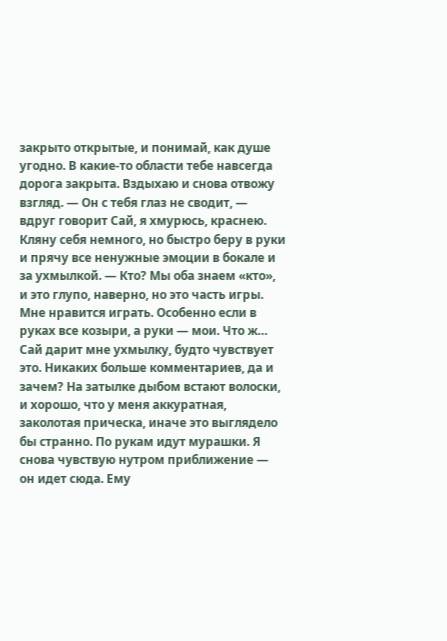закрыто открытые, и понимай, как душе угодно. В какие-то области тебе навсегда дорога закрыта. Вздыхаю и снова отвожу взгляд. — Он с тебя глаз не сводит, — вдруг говорит Сай, я хмурюсь, краснею. Кляну себя немного, но быстро беру в руки и прячу все ненужные эмоции в бокале и за ухмылкой. — Кто? Мы оба знаем «кто», и это глупо, наверно, но это часть игры. Мне нравится играть. Особенно если в руках все козыри, а руки — мои. Что ж… Сай дарит мне ухмылку, будто чувствует это. Никаких больше комментариев, да и зачем? На затылке дыбом встают волоски, и хорошо, что у меня аккуратная, заколотая прическа, иначе это выглядело бы странно. По рукам идут мурашки. Я снова чувствую нутром приближение — он идет сюда. Ему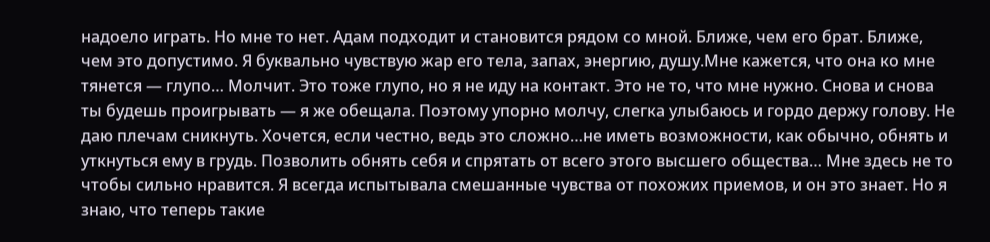надоело играть. Но мне то нет. Адам подходит и становится рядом со мной. Ближе, чем его брат. Ближе, чем это допустимо. Я буквально чувствую жар его тела, запах, энергию, душу.Мне кажется, что она ко мне тянется — глупо… Молчит. Это тоже глупо, но я не иду на контакт. Это не то, что мне нужно. Снова и снова ты будешь проигрывать — я же обещала. Поэтому упорно молчу, слегка улыбаюсь и гордо держу голову. Не даю плечам сникнуть. Хочется, если честно, ведь это сложно…не иметь возможности, как обычно, обнять и уткнуться ему в грудь. Позволить обнять себя и спрятать от всего этого высшего общества… Мне здесь не то чтобы сильно нравится. Я всегда испытывала смешанные чувства от похожих приемов, и он это знает. Но я знаю, что теперь такие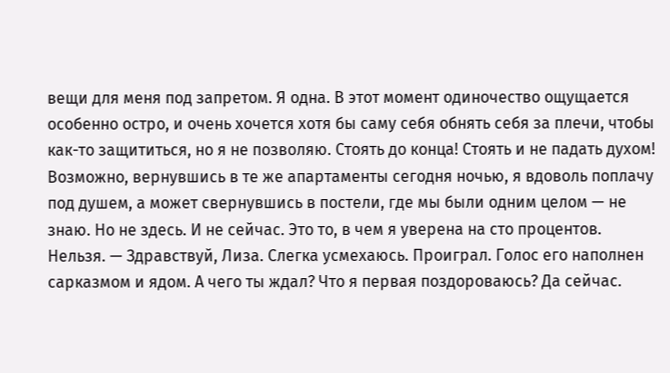вещи для меня под запретом. Я одна. В этот момент одиночество ощущается особенно остро, и очень хочется хотя бы саму себя обнять себя за плечи, чтобы как-то защититься, но я не позволяю. Стоять до конца! Стоять и не падать духом! Возможно, вернувшись в те же апартаменты сегодня ночью, я вдоволь поплачу под душем, а может свернувшись в постели, где мы были одним целом — не знаю. Но не здесь. И не сейчас. Это то, в чем я уверена на сто процентов. Нельзя. — Здравствуй, Лиза. Слегка усмехаюсь. Проиграл. Голос его наполнен сарказмом и ядом. А чего ты ждал? Что я первая поздороваюсь? Да сейчас.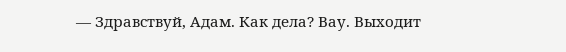— Здравствуй, Адам. Как дела? Вау. Выходит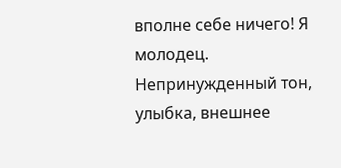вполне себе ничего! Я молодец. Непринужденный тон, улыбка, внешнее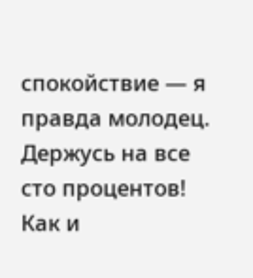спокойствие — я правда молодец. Держусь на все сто процентов! Как и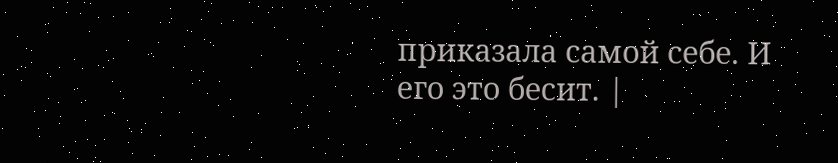приказала самой себе. И его это бесит. |